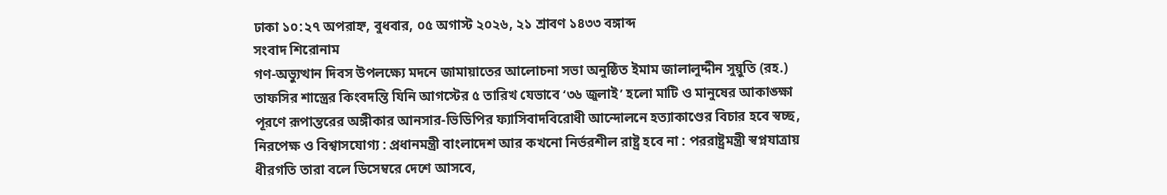ঢাকা ১০:২৭ অপরাহ্ন, বুধবার, ০৫ অগাস্ট ২০২৬, ২১ শ্রাবণ ১৪৩৩ বঙ্গাব্দ
সংবাদ শিরোনাম
গণ-অভ্যুত্থান দিবস উপলক্ষ্যে মদনে জামায়াতের আলোচনা সভা অনুষ্ঠিত ইমাম জালালুদ্দীন সুয়ুতি (রহ.) তাফসির শাস্ত্রের কিংবদন্তি যিনি আগস্টের ৫ তারিখ যেভাবে ‘৩৬ জুলাই’ হলো মাটি ও মানুষের আকাঙ্ক্ষা পূরণে রূপান্তরের অঙ্গীকার আনসার-ভিডিপির ফ্যাসিবাদবিরোধী আন্দোলনে হত্যাকাণ্ডের বিচার হবে স্বচ্ছ, নিরপেক্ষ ও বিশ্বাসযোগ্য : প্রধানমন্ত্রী বাংলাদেশ আর কখনো নির্ভরশীল রাষ্ট্র হবে না : পররাষ্ট্রমন্ত্রী স্বপ্নযাত্রায় ধীরগতি তারা বলে ডিসেম্বরে দেশে আসবে,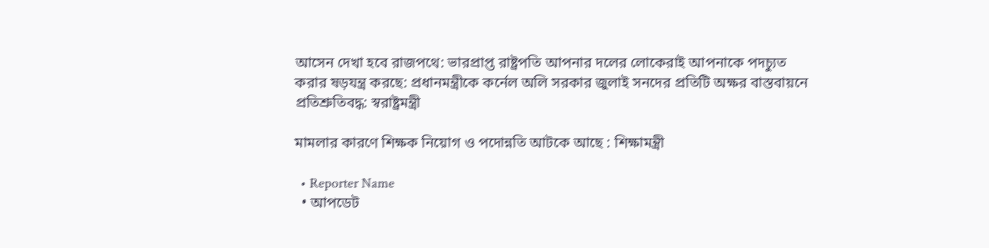আসেন দেখা হবে রাজপথে: ভারপ্রাপ্ত রাষ্ট্রপতি আপনার দলের লোকেরাই আপনাকে পদচ্যুত করার ষড়যন্ত্র করছে: প্রধানমন্ত্রীকে কর্নেল অলি সরকার জুলাই সনদের প্রতিটি অক্ষর বাস্তবায়নে প্রতিশ্রুতিবদ্ধ: স্বরাষ্ট্রমন্ত্রী

মামলার কারণে শিক্ষক নিয়োগ ও পদোন্নতি আটকে আছে : শিক্ষামন্ত্রী

  • Reporter Name
  • আপডেট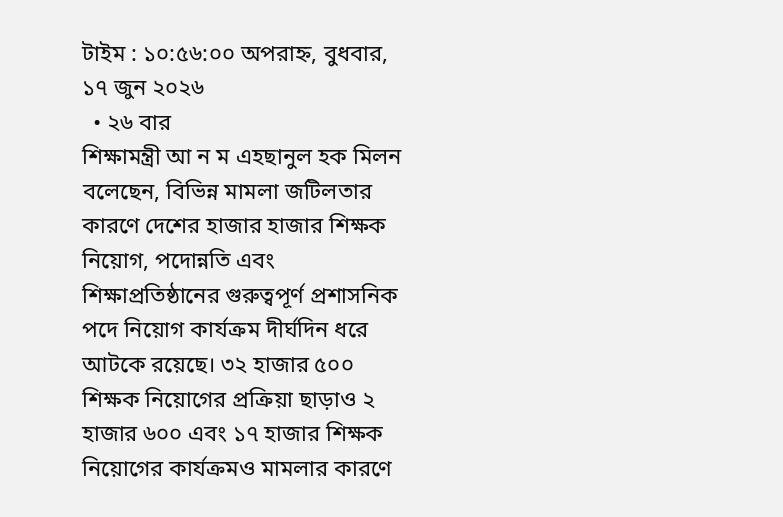টাইম : ১০:৫৬:০০ অপরাহ্ন, বুধবার, ১৭ জুন ২০২৬
  • ২৬ বার
শিক্ষামন্ত্রী আ ন ম এহছানুল হক মিলন বলেছেন, বিভিন্ন মামলা জটিলতার কারণে দেশের হাজার হাজার শিক্ষক নিয়োগ, পদোন্নতি এবং শিক্ষাপ্রতিষ্ঠানের গুরুত্বপূর্ণ প্রশাসনিক পদে নিয়োগ কার্যক্রম দীর্ঘদিন ধরে আটকে রয়েছে। ৩২ হাজার ৫০০ শিক্ষক নিয়োগের প্রক্রিয়া ছাড়াও ২ হাজার ৬০০ এবং ১৭ হাজার শিক্ষক নিয়োগের কার্যক্রমও মামলার কারণে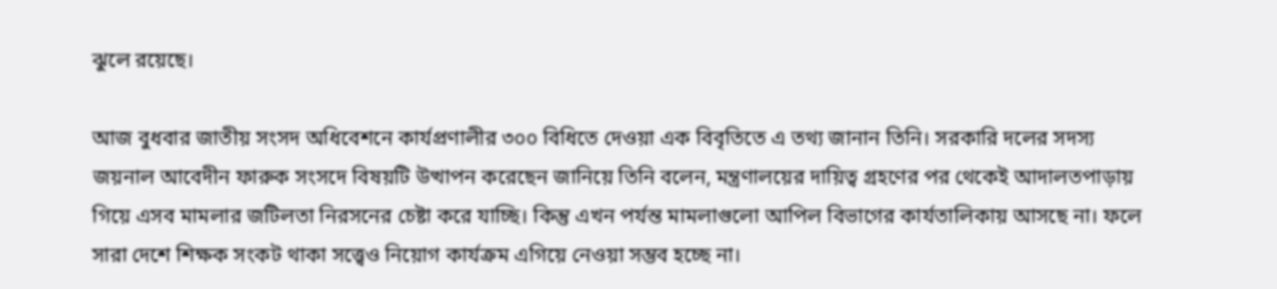ঝুলে রয়েছে।

আজ বুধবার জাতীয় সংসদ অধিবেশনে কার্যপ্রণালীর ৩০০ বিধিতে দেওয়া এক বিবৃতিতে এ তথ্য জানান তিনি। সরকারি দলের সদস্য জয়নাল আবেদীন ফারুক সংসদে বিষয়টি উত্থাপন করেছেন জানিয়ে তিনি বলেন, মন্ত্রণালয়ের দায়িত্ব গ্রহণের পর থেকেই আদালতপাড়ায় গিয়ে এসব মামলার জটিলতা নিরসনের চেষ্টা করে যাচ্ছি। কিন্তু এখন পর্যন্ত মামলাগুলো আপিল বিভাগের কার্যতালিকায় আসছে না। ফলে সারা দেশে শিক্ষক সংকট থাকা সত্ত্বেও নিয়োগ কার্যক্রম এগিয়ে নেওয়া সম্ভব হচ্ছে না।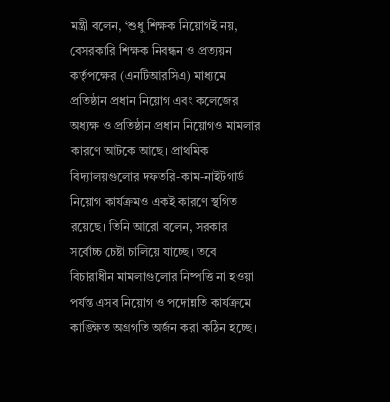মন্ত্রী বলেন, ‘শুধু শিক্ষক নিয়োগই নয়, বেসরকারি শিক্ষক নিবন্ধন ও প্রত্যয়ন কর্তৃপক্ষের (এনটিআরসিএ) মাধ্যমে প্রতিষ্ঠান প্রধান নিয়োগ এবং কলেজের অধ্যক্ষ ও প্রতিষ্ঠান প্রধান নিয়োগও মামলার কারণে আটকে আছে। প্রাথমিক বিদ্যালয়গুলোর দফতরি-কাম-নাইটগার্ড নিয়োগ কার্যক্রমও একই কারণে স্থগিত রয়েছে। তিনি আরো বলেন, সরকার সর্বোচ্চ চেষ্টা চালিয়ে যাচ্ছে। তবে বিচারাধীন মামলাগুলোর নিষ্পত্তি না হওয়া পর্যন্ত এসব নিয়োগ ও পদোন্নতি কার্যক্রমে কাঙ্ক্ষিত অগ্রগতি অর্জন করা কঠিন হচ্ছে।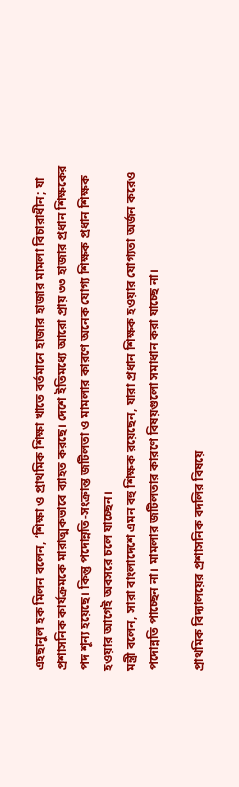এহছানুল হক মিলন বলেন, ‘শিক্ষা ও প্রাথমিক শিক্ষা খাতে বর্তমানে হাজার হাজার মামলা বিচারাধীন; যা প্রশাসনিক কার্যক্রমকে মারাত্মকভাবে ব্যাহত করছে। দেশে ইতিমধ্যে আরো প্রায় ৩৩ হাজার প্রধান শিক্ষকের পদ শূন্য হয়েছে। কিন্তু পদোন্নতি-সংক্রান্ত জটিলতা ও মামলার কারণে অনেক যোগ্য শিক্ষক প্রধান শিক্ষক হওয়ার আগেই অবসরে চলে যাচ্ছেন।
মন্ত্রী বলেন, সারা বাংলাদেশে এমন বহু শিক্ষক রয়েছেন, যারা প্রধান শিক্ষক হওয়ার যোগ্যতা অর্জন করেও পদোন্নতি পাচ্ছেন না। মামলার জটিলতার কারণে বিষয়গুলো সমাধান করা যাচ্ছে না।

প্রাথমিক বিদ্যালয়ের প্রশাসনিক বদলির বিষয়ে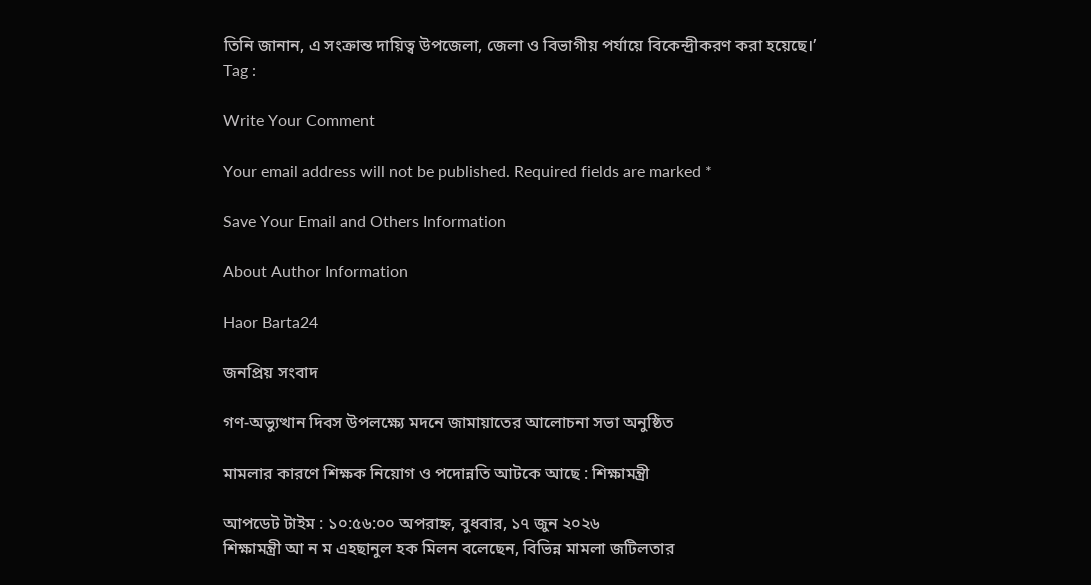তিনি জানান, এ সংক্রান্ত দায়িত্ব উপজেলা, জেলা ও বিভাগীয় পর্যায়ে বিকেন্দ্রীকরণ করা হয়েছে।’
Tag :

Write Your Comment

Your email address will not be published. Required fields are marked *

Save Your Email and Others Information

About Author Information

Haor Barta24

জনপ্রিয় সংবাদ

গণ-অভ্যুত্থান দিবস উপলক্ষ্যে মদনে জামায়াতের আলোচনা সভা অনুষ্ঠিত

মামলার কারণে শিক্ষক নিয়োগ ও পদোন্নতি আটকে আছে : শিক্ষামন্ত্রী

আপডেট টাইম : ১০:৫৬:০০ অপরাহ্ন, বুধবার, ১৭ জুন ২০২৬
শিক্ষামন্ত্রী আ ন ম এহছানুল হক মিলন বলেছেন, বিভিন্ন মামলা জটিলতার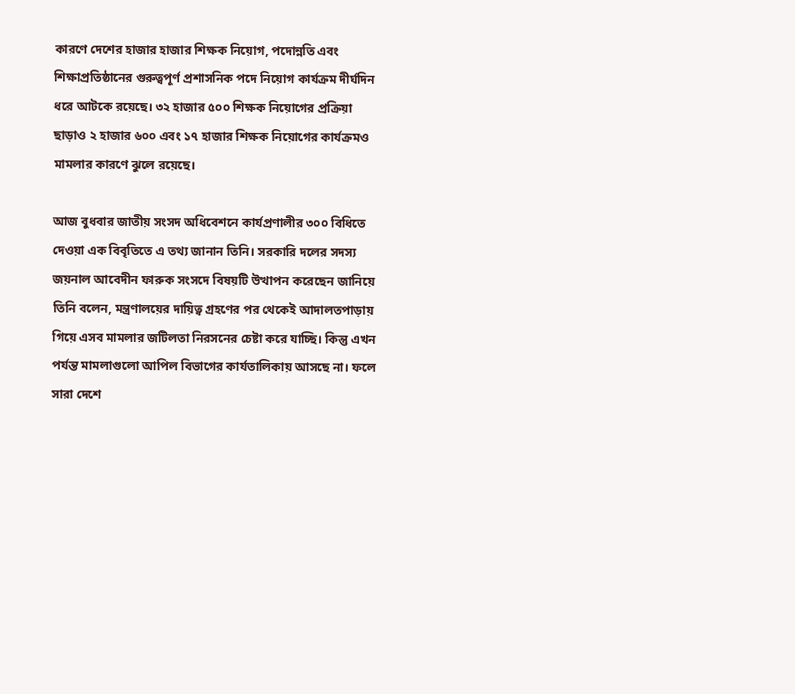কারণে দেশের হাজার হাজার শিক্ষক নিয়োগ, পদোন্নতি এবং শিক্ষাপ্রতিষ্ঠানের গুরুত্বপূর্ণ প্রশাসনিক পদে নিয়োগ কার্যক্রম দীর্ঘদিন ধরে আটকে রয়েছে। ৩২ হাজার ৫০০ শিক্ষক নিয়োগের প্রক্রিয়া ছাড়াও ২ হাজার ৬০০ এবং ১৭ হাজার শিক্ষক নিয়োগের কার্যক্রমও মামলার কারণে ঝুলে রয়েছে।

আজ বুধবার জাতীয় সংসদ অধিবেশনে কার্যপ্রণালীর ৩০০ বিধিতে দেওয়া এক বিবৃতিতে এ তথ্য জানান তিনি। সরকারি দলের সদস্য জয়নাল আবেদীন ফারুক সংসদে বিষয়টি উত্থাপন করেছেন জানিয়ে তিনি বলেন, মন্ত্রণালয়ের দায়িত্ব গ্রহণের পর থেকেই আদালতপাড়ায় গিয়ে এসব মামলার জটিলতা নিরসনের চেষ্টা করে যাচ্ছি। কিন্তু এখন পর্যন্ত মামলাগুলো আপিল বিভাগের কার্যতালিকায় আসছে না। ফলে সারা দেশে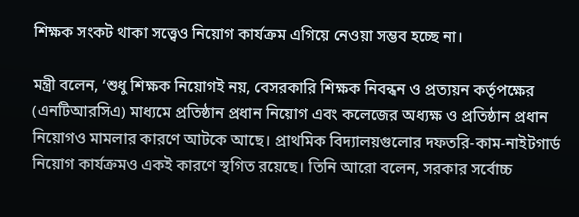শিক্ষক সংকট থাকা সত্ত্বেও নিয়োগ কার্যক্রম এগিয়ে নেওয়া সম্ভব হচ্ছে না।

মন্ত্রী বলেন, ‘শুধু শিক্ষক নিয়োগই নয়, বেসরকারি শিক্ষক নিবন্ধন ও প্রত্যয়ন কর্তৃপক্ষের (এনটিআরসিএ) মাধ্যমে প্রতিষ্ঠান প্রধান নিয়োগ এবং কলেজের অধ্যক্ষ ও প্রতিষ্ঠান প্রধান নিয়োগও মামলার কারণে আটকে আছে। প্রাথমিক বিদ্যালয়গুলোর দফতরি-কাম-নাইটগার্ড নিয়োগ কার্যক্রমও একই কারণে স্থগিত রয়েছে। তিনি আরো বলেন, সরকার সর্বোচ্চ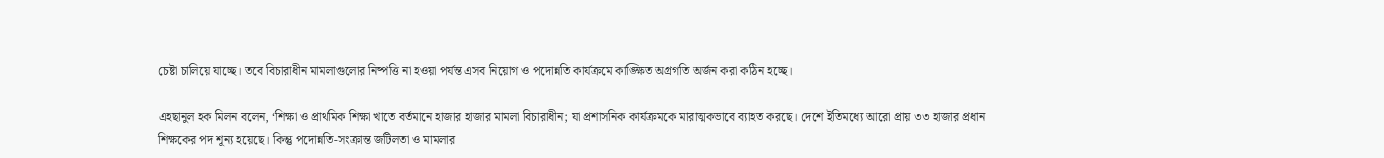চেষ্টা চালিয়ে যাচ্ছে। তবে বিচারাধীন মামলাগুলোর নিষ্পত্তি না হওয়া পর্যন্ত এসব নিয়োগ ও পদোন্নতি কার্যক্রমে কাঙ্ক্ষিত অগ্রগতি অর্জন করা কঠিন হচ্ছে।

এহছানুল হক মিলন বলেন, ‘শিক্ষা ও প্রাথমিক শিক্ষা খাতে বর্তমানে হাজার হাজার মামলা বিচারাধীন; যা প্রশাসনিক কার্যক্রমকে মারাত্মকভাবে ব্যাহত করছে। দেশে ইতিমধ্যে আরো প্রায় ৩৩ হাজার প্রধান শিক্ষকের পদ শূন্য হয়েছে। কিন্তু পদোন্নতি-সংক্রান্ত জটিলতা ও মামলার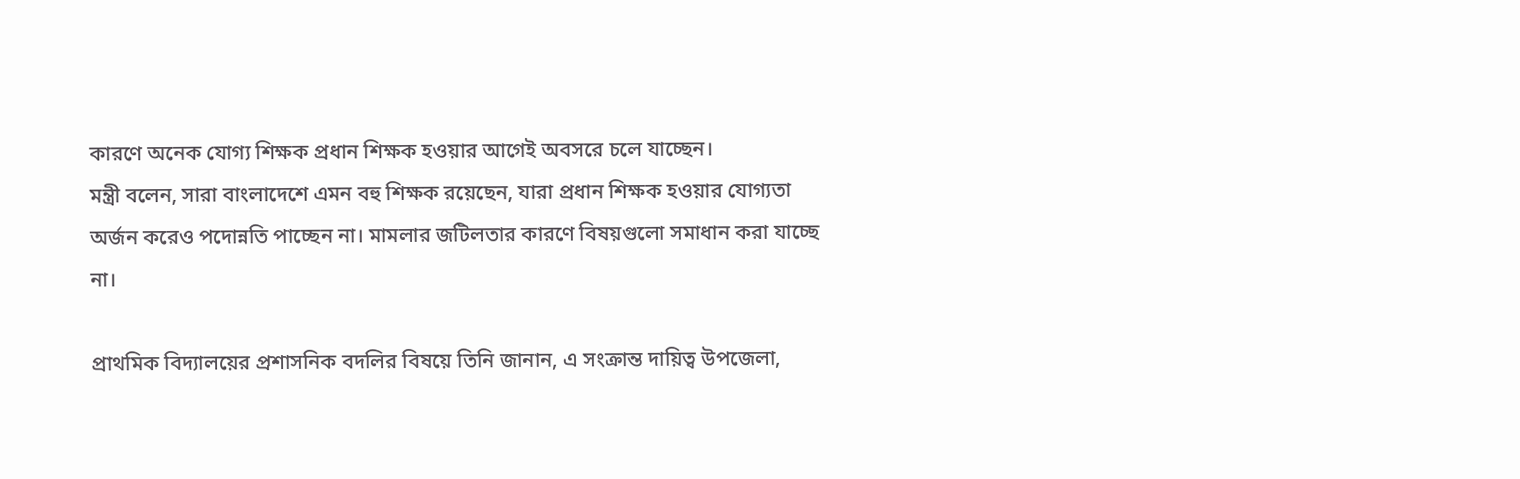কারণে অনেক যোগ্য শিক্ষক প্রধান শিক্ষক হওয়ার আগেই অবসরে চলে যাচ্ছেন।
মন্ত্রী বলেন, সারা বাংলাদেশে এমন বহু শিক্ষক রয়েছেন, যারা প্রধান শিক্ষক হওয়ার যোগ্যতা অর্জন করেও পদোন্নতি পাচ্ছেন না। মামলার জটিলতার কারণে বিষয়গুলো সমাধান করা যাচ্ছে না।

প্রাথমিক বিদ্যালয়ের প্রশাসনিক বদলির বিষয়ে তিনি জানান, এ সংক্রান্ত দায়িত্ব উপজেলা,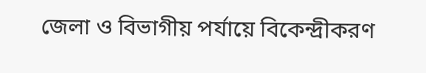জেলা ও বিভাগীয় পর্যায়ে বিকেন্দ্রীকরণ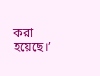করা হয়েছে।’